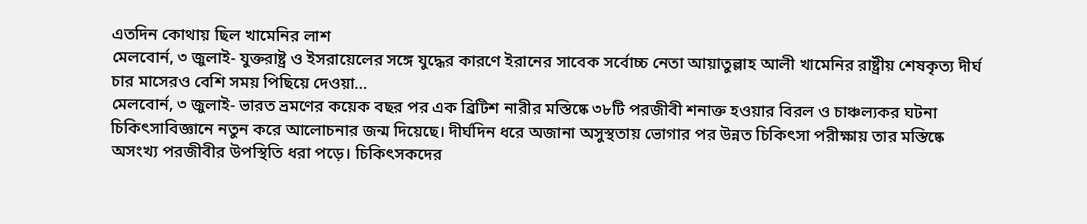এতদিন কোথায় ছিল খামেনির লাশ
মেলবোর্ন, ৩ জুলাই- যুক্তরাষ্ট্র ও ইসরায়েলের সঙ্গে যুদ্ধের কারণে ইরানের সাবেক সর্বোচ্চ নেতা আয়াতুল্লাহ আলী খামেনির রাষ্ট্রীয় শেষকৃত্য দীর্ঘ চার মাসেরও বেশি সময় পিছিয়ে দেওয়া…
মেলবোর্ন, ৩ জুলাই- ভারত ভ্রমণের কয়েক বছর পর এক ব্রিটিশ নারীর মস্তিষ্কে ৩৮টি পরজীবী শনাক্ত হওয়ার বিরল ও চাঞ্চল্যকর ঘটনা চিকিৎসাবিজ্ঞানে নতুন করে আলোচনার জন্ম দিয়েছে। দীর্ঘদিন ধরে অজানা অসুস্থতায় ভোগার পর উন্নত চিকিৎসা পরীক্ষায় তার মস্তিষ্কে অসংখ্য পরজীবীর উপস্থিতি ধরা পড়ে। চিকিৎসকদের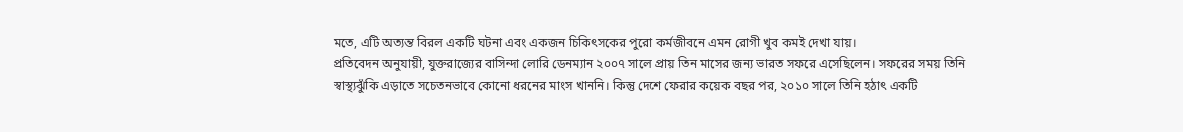মতে, এটি অত্যন্ত বিরল একটি ঘটনা এবং একজন চিকিৎসকের পুরো কর্মজীবনে এমন রোগী খুব কমই দেখা যায়।
প্রতিবেদন অনুযায়ী, যুক্তরাজ্যের বাসিন্দা লোরি ডেনম্যান ২০০৭ সালে প্রায় তিন মাসের জন্য ভারত সফরে এসেছিলেন। সফরের সময় তিনি স্বাস্থ্যঝুঁকি এড়াতে সচেতনভাবে কোনো ধরনের মাংস খাননি। কিন্তু দেশে ফেরার কয়েক বছর পর, ২০১০ সালে তিনি হঠাৎ একটি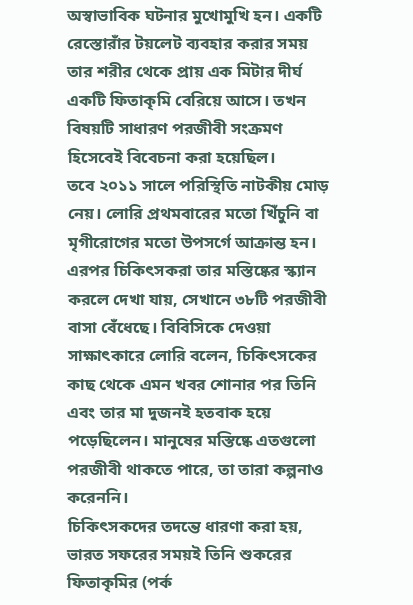অস্বাভাবিক ঘটনার মুখোমুখি হন। একটি রেস্তোরাঁর টয়লেট ব্যবহার করার সময় তার শরীর থেকে প্রায় এক মিটার দীর্ঘ একটি ফিতাকৃমি বেরিয়ে আসে। তখন বিষয়টি সাধারণ পরজীবী সংক্রমণ হিসেবেই বিবেচনা করা হয়েছিল।
তবে ২০১১ সালে পরিস্থিতি নাটকীয় মোড় নেয়। লোরি প্রথমবারের মতো খিঁচুনি বা মৃগীরোগের মতো উপসর্গে আক্রান্ত হন। এরপর চিকিৎসকরা তার মস্তিষ্কের স্ক্যান করলে দেখা যায়, সেখানে ৩৮টি পরজীবী বাসা বেঁধেছে। বিবিসিকে দেওয়া সাক্ষাৎকারে লোরি বলেন, চিকিৎসকের কাছ থেকে এমন খবর শোনার পর তিনি এবং তার মা দুজনই হতবাক হয়ে পড়েছিলেন। মানুষের মস্তিষ্কে এতগুলো পরজীবী থাকতে পারে, তা তারা কল্পনাও করেননি।
চিকিৎসকদের তদন্তে ধারণা করা হয়, ভারত সফরের সময়ই তিনি শুকরের ফিতাকৃমির (পর্ক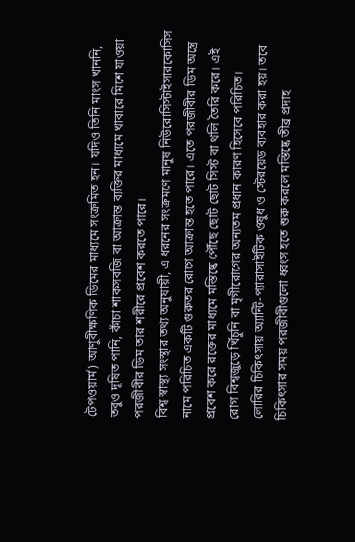টেপওয়ার্ম) আণুবীক্ষণিক ডিমের মাধ্যমে সংক্রমিত হন। যদিও তিনি মাংস খাননি, তবুও দূষিত পানি, কাঁচা শাকসবজি বা আক্রান্ত ব্যক্তির মাধ্যমে খাবারে মিশে যাওয়া পরজীবীর ডিম তার শরীরে প্রবেশ করতে পারে।
বিশ্ব স্বাস্থ্য সংস্থার তথ্য অনুযায়ী, এ ধরনের সংক্রমণে মানুষ নিউরোসিস্টাইসারকোসিস নামে পরিচিত একটি গুরুতর রোগে আক্রান্ত হতে পারে। এতে পরজীবীর ডিম অন্ত্রে প্রবেশ করে রক্তের মাধ্যমে মস্তিষ্কে পৌঁছে ছোট ছোট সিস্ট বা থলি তৈরি করে। এই রোগ বিশ্বজুড়ে খিঁচুনি বা মৃগীরোগের অন্যতম প্রধান কারণ হিসেবে পরিচিত।
লোরির চিকিৎসায় অ্যান্টি-প্যারাসাইটিক ওষুধ ও স্টেরয়েড ব্যবহার করা হয়। তবে চিকিৎসার সময় পরজীবীগুলো ধ্বংস হতে শুরু করলে মস্তিষ্কে তীব্র প্রদাহ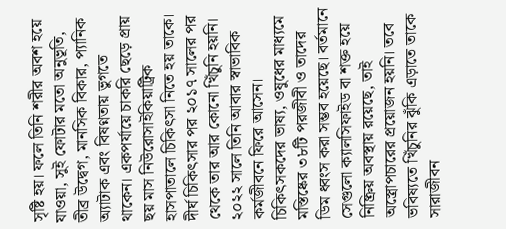সৃষ্টি হয়। ফলে তিনি শরীর অবশ হয়ে যাওয়া, সুই ফোটার মতো অনুভূতি, তীব্র উদ্বেগ, মানসিক বিকার, প্যানিক অ্যাটাক এবং বিষণ্নতায় ভুগতে থাকেন। একপর্যায়ে চাকরি ছেড়ে প্রায় ছয় মাস নিউরোসাইকিয়াট্রিক হাসপাতালে চিকিৎসা নিতে হয় তাকে।
দীর্ঘ চিকিৎসার পর ২০১৭ সালের পর থেকে তার আর কোনো খিঁচুনি হয়নি। ২০২২ সালে তিনি আবার স্বাভাবিক কর্মজীবনে ফিরে আসেন। চিকিৎসকদের ভাষ্য, ওষুধের মাধ্যমে মস্তিষ্কের ৩৮টি পরজীবী ও তাদের ডিম ধ্বংস করা সম্ভব হয়েছে। বর্তমানে সেগুলো ক্যালসিফাইড বা শক্ত হয়ে নিষ্ক্রিয় অবস্থায় রয়েছে, তাই অস্ত্রোপচারের প্রয়োজন হয়নি। তবে ভবিষ্যতে খিঁচুনির ঝুঁকি এড়াতে তাকে সারাজীবন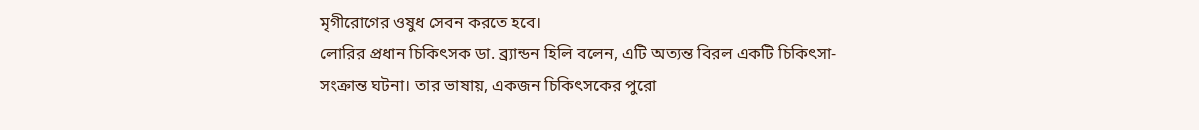মৃগীরোগের ওষুধ সেবন করতে হবে।
লোরির প্রধান চিকিৎসক ডা. ব্র্যান্ডন হিলি বলেন, এটি অত্যন্ত বিরল একটি চিকিৎসা-সংক্রান্ত ঘটনা। তার ভাষায়, একজন চিকিৎসকের পুরো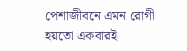পেশাজীবনে এমন রোগী হয়তো একবারই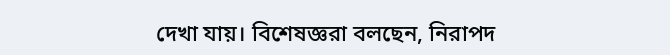দেখা যায়। বিশেষজ্ঞরা বলছেন, নিরাপদ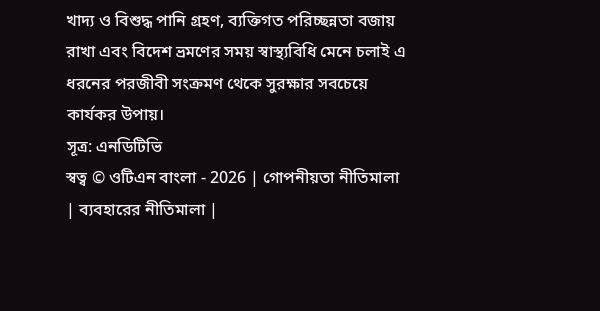খাদ্য ও বিশুদ্ধ পানি গ্রহণ, ব্যক্তিগত পরিচ্ছন্নতা বজায় রাখা এবং বিদেশ ভ্রমণের সময় স্বাস্থ্যবিধি মেনে চলাই এ ধরনের পরজীবী সংক্রমণ থেকে সুরক্ষার সবচেয়ে কার্যকর উপায়।
সূত্র: এনডিটিভি
স্বত্ব © ওটিএন বাংলা - 2026 | গোপনীয়তা নীতিমালা | ব্যবহারের নীতিমালা |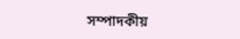সম্পাদকীয়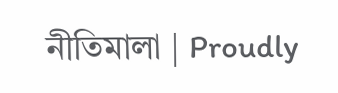নীতিমালা | Proudly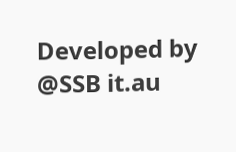Developed by @SSB it.au